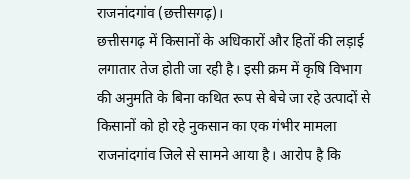राजनांदगांव (छत्तीसगढ़)।
छत्तीसगढ़ में किसानों के अधिकारों और हितों की लड़ाई लगातार तेज होती जा रही है। इसी क्रम में कृषि विभाग की अनुमति के बिना कथित रूप से बेचे जा रहे उत्पादों से किसानों को हो रहे नुकसान का एक गंभीर मामला राजनांदगांव जिले से सामने आया है। आरोप है कि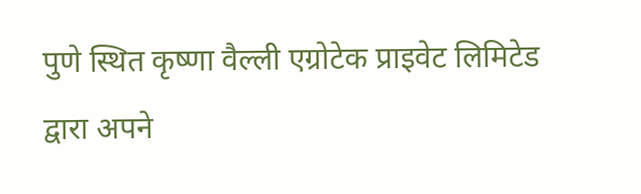पुणे स्थित कृष्णा वैल्ली एग्रोटेक प्राइवेट लिमिटेड द्वारा अपने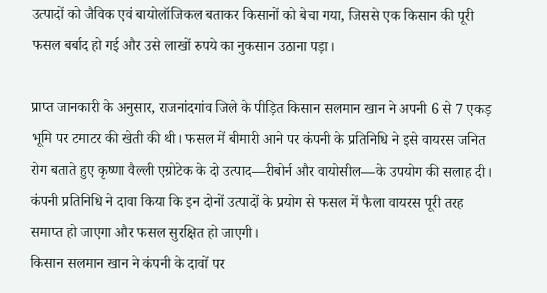उत्पादों को जैविक एवं बायोलॉजिकल बताकर किसानों को बेचा गया, जिससे एक किसान की पूरी फसल बर्बाद हो गई और उसे लाखों रुपये का नुकसान उठाना पड़ा।

प्राप्त जानकारी के अनुसार, राजनांदगांव जिले के पीड़ित किसान सलमान खान ने अपनी 6 से 7 एकड़ भूमि पर टमाटर की खेती की थी। फसल में बीमारी आने पर कंपनी के प्रतिनिधि ने इसे वायरस जनित रोग बताते हुए कृष्णा वैल्ली एग्रोटेक के दो उत्पाद—रीबोर्न और वायोसील—के उपयोग की सलाह दी। कंपनी प्रतिनिधि ने दावा किया कि इन दोनों उत्पादों के प्रयोग से फसल में फैला वायरस पूरी तरह समाप्त हो जाएगा और फसल सुरक्षित हो जाएगी।
किसान सलमान खान ने कंपनी के दावों पर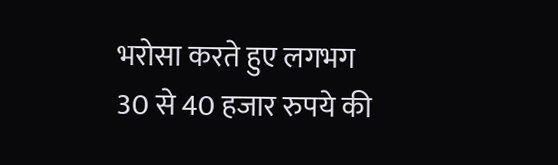भरोसा करते हुए लगभग 30 से 40 हजार रुपये की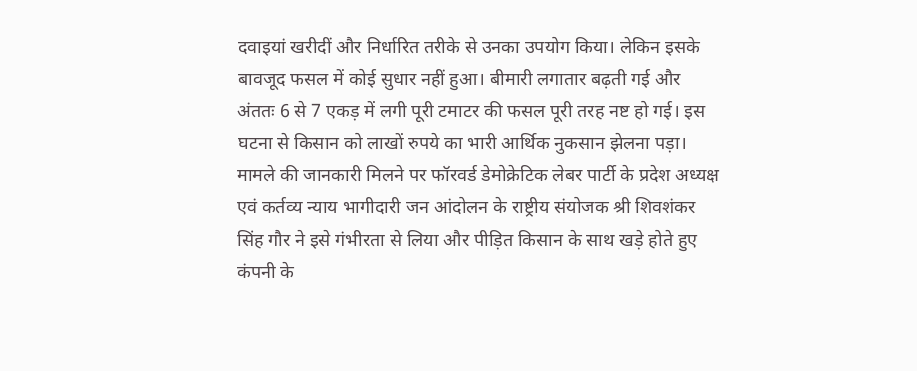दवाइयां खरीदीं और निर्धारित तरीके से उनका उपयोग किया। लेकिन इसके बावजूद फसल में कोई सुधार नहीं हुआ। बीमारी लगातार बढ़ती गई और अंततः 6 से 7 एकड़ में लगी पूरी टमाटर की फसल पूरी तरह नष्ट हो गई। इस घटना से किसान को लाखों रुपये का भारी आर्थिक नुकसान झेलना पड़ा।
मामले की जानकारी मिलने पर फॉरवर्ड डेमोक्रेटिक लेबर पार्टी के प्रदेश अध्यक्ष एवं कर्तव्य न्याय भागीदारी जन आंदोलन के राष्ट्रीय संयोजक श्री शिवशंकर सिंह गौर ने इसे गंभीरता से लिया और पीड़ित किसान के साथ खड़े होते हुए कंपनी के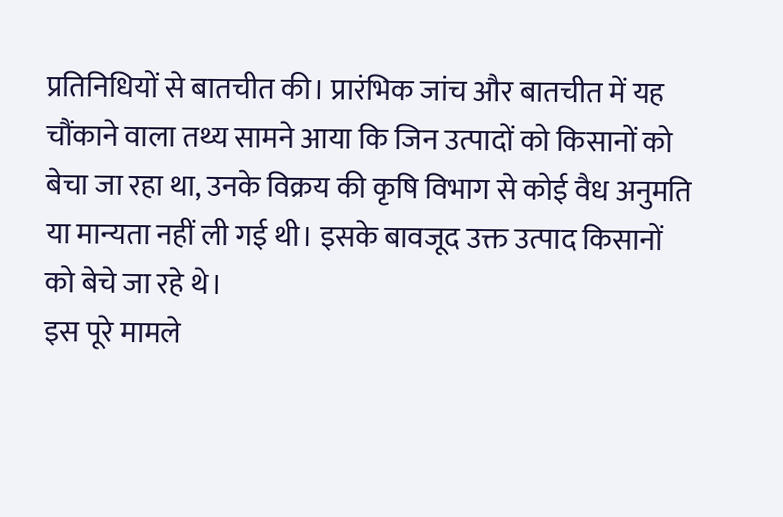प्रतिनिधियों से बातचीत की। प्रारंभिक जांच और बातचीत में यह चौंकाने वाला तथ्य सामने आया कि जिन उत्पादों को किसानों को बेचा जा रहा था, उनके विक्रय की कृषि विभाग से कोई वैध अनुमति या मान्यता नहीं ली गई थी। इसके बावजूद उक्त उत्पाद किसानों को बेचे जा रहे थे।
इस पूरे मामले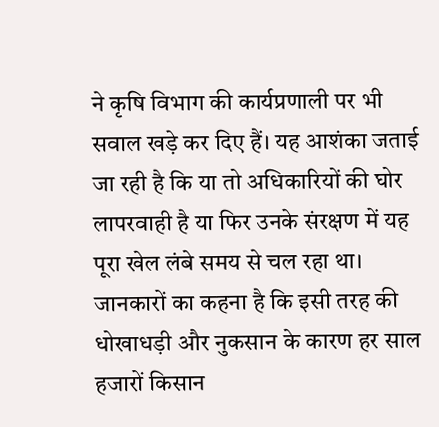ने कृषि विभाग की कार्यप्रणाली पर भी सवाल खड़े कर दिए हैं। यह आशंका जताई जा रही है कि या तो अधिकारियों की घोर लापरवाही है या फिर उनके संरक्षण में यह पूरा खेल लंबे समय से चल रहा था। जानकारों का कहना है कि इसी तरह की धोखाधड़ी और नुकसान के कारण हर साल हजारों किसान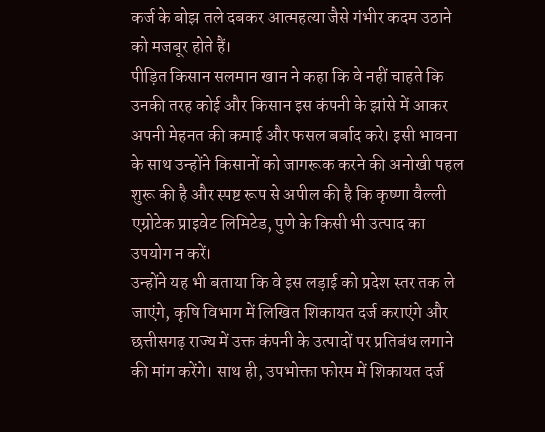कर्ज के बोझ तले दबकर आत्महत्या जैसे गंभीर कदम उठाने को मजबूर होते हैं।
पीड़ित किसान सलमान खान ने कहा कि वे नहीं चाहते कि उनकी तरह कोई और किसान इस कंपनी के झांसे में आकर अपनी मेहनत की कमाई और फसल बर्बाद करे। इसी भावना के साथ उन्होंने किसानों को जागरूक करने की अनोखी पहल शुरू की है और स्पष्ट रूप से अपील की है कि कृष्णा वैल्ली एग्रोटेक प्राइवेट लिमिटेड, पुणे के किसी भी उत्पाद का उपयोग न करें।
उन्होंने यह भी बताया कि वे इस लड़ाई को प्रदेश स्तर तक ले जाएंगे, कृषि विभाग में लिखित शिकायत दर्ज कराएंगे और छत्तीसगढ़ राज्य में उक्त कंपनी के उत्पादों पर प्रतिबंध लगाने की मांग करेंगे। साथ ही, उपभोक्ता फोरम में शिकायत दर्ज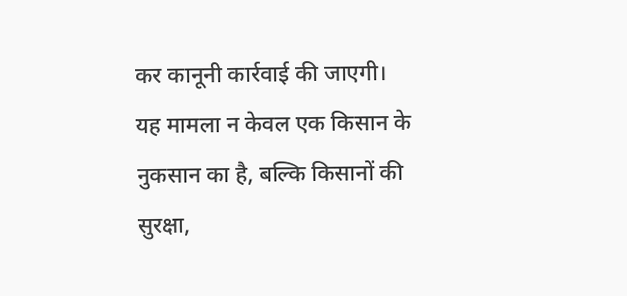कर कानूनी कार्रवाई की जाएगी। यह मामला न केवल एक किसान के नुकसान का है, बल्कि किसानों की सुरक्षा,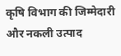कृषि विभाग की जिम्मेदारी और नकली उत्पाद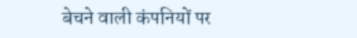बेचने वाली कंपनियों पर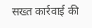सख्त कार्रवाई की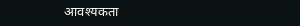आवश्यकता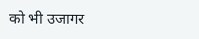को भी उजागर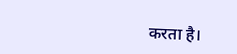करता है।